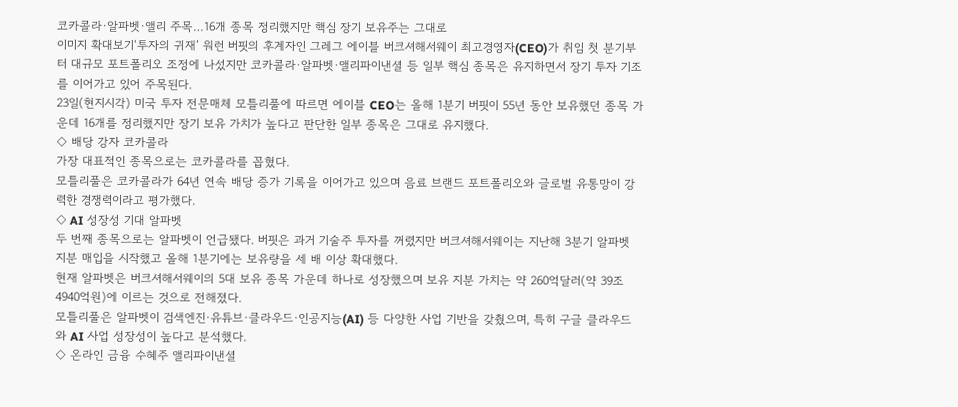코카콜라·알파벳·앨리 주목…16개 종목 정리했지만 핵심 장기 보유주는 그대로
이미지 확대보기‘투자의 귀재’ 워런 버핏의 후계자인 그레그 에이블 버크셔해서웨이 최고경영자(CEO)가 취임 첫 분기부터 대규모 포트폴리오 조정에 나섰지만 코카콜라·알파벳·앨리파이낸셜 등 일부 핵심 종목은 유지하면서 장기 투자 기조를 이어가고 있어 주목된다.
23일(현지시각) 미국 투자 전문매체 모틀리풀에 따르면 에이블 CEO는 올해 1분기 버핏이 55년 동안 보유했던 종목 가운데 16개를 정리했지만 장기 보유 가치가 높다고 판단한 일부 종목은 그대로 유지했다.
◇ 배당 강자 코카콜라
가장 대표적인 종목으로는 코카콜라를 꼽혔다.
모틀리풀은 코카콜라가 64년 연속 배당 증가 기록을 이어가고 있으며 음료 브랜드 포트폴리오와 글로벌 유통망이 강력한 경쟁력이라고 평가했다.
◇ AI 성장성 기대 알파벳
두 번째 종목으로는 알파벳이 언급됐다. 버핏은 과거 기술주 투자를 꺼렸지만 버크셔해서웨이는 지난해 3분기 알파벳 지분 매입을 시작했고 올해 1분기에는 보유량을 세 배 이상 확대했다.
현재 알파벳은 버크셔해서웨이의 5대 보유 종목 가운데 하나로 성장했으며 보유 지분 가치는 약 260억달러(약 39조4940억원)에 이르는 것으로 전해졌다.
모틀리풀은 알파벳이 검색엔진·유튜브·클라우드·인공지능(AI) 등 다양한 사업 기반을 갖췄으며, 특히 구글 클라우드와 AI 사업 성장성이 높다고 분석했다.
◇ 온라인 금융 수혜주 앨리파이낸셜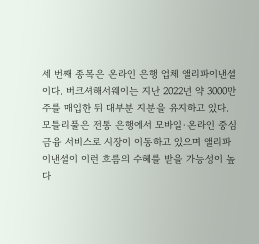세 번째 종목은 온라인 은행 업체 앨리파이낸셜이다. 버크셔해서웨이는 지난 2022년 약 3000만주를 매입한 뒤 대부분 지분을 유지하고 있다.
모틀리풀은 전통 은행에서 모바일·온라인 중심 금융 서비스로 시장이 이동하고 있으며 앨리파이낸셜이 이런 흐름의 수혜를 받을 가능성이 높다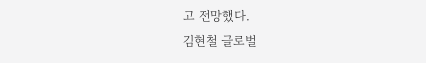고 전망했다.
김현철 글로벌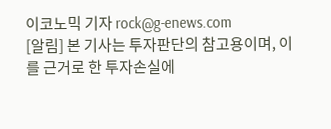이코노믹 기자 rock@g-enews.com
[알림] 본 기사는 투자판단의 참고용이며, 이를 근거로 한 투자손실에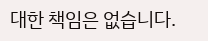대한 책임은 없습니다.